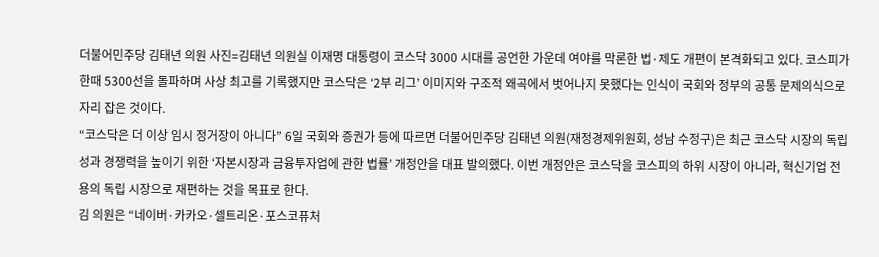더불어민주당 김태년 의원 사진=김태년 의원실 이재명 대통령이 코스닥 3000 시대를 공언한 가운데 여야를 막론한 법·제도 개편이 본격화되고 있다. 코스피가 한때 5300선을 돌파하며 사상 최고를 기록했지만 코스닥은 ‘2부 리그’ 이미지와 구조적 왜곡에서 벗어나지 못했다는 인식이 국회와 정부의 공통 문제의식으로 자리 잡은 것이다.
“코스닥은 더 이상 임시 정거장이 아니다” 6일 국회와 증권가 등에 따르면 더불어민주당 김태년 의원(재정경제위원회, 성남 수정구)은 최근 코스닥 시장의 독립성과 경쟁력을 높이기 위한 ‘자본시장과 금융투자업에 관한 법률’ 개정안을 대표 발의했다. 이번 개정안은 코스닥을 코스피의 하위 시장이 아니라, 혁신기업 전용의 독립 시장으로 재편하는 것을 목표로 한다.
김 의원은 “네이버·카카오·셀트리온·포스코퓨처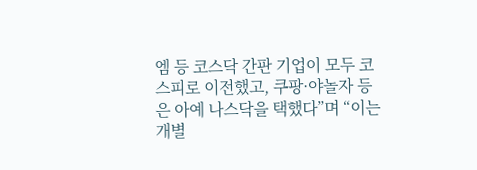엠 등 코스닥 간판 기업이 모두 코스피로 이전했고, 쿠팡·야놀자 등은 아예 나스닥을 택했다”며 “이는 개별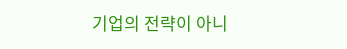기업의 전략이 아니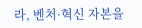라, 벤처·혁신 자본을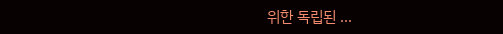위한 독립된 ...